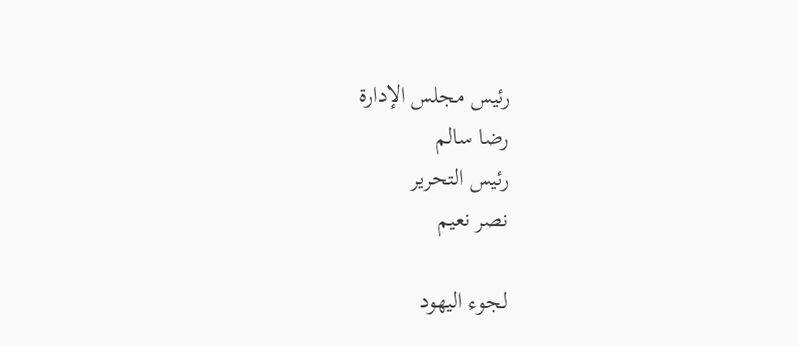رئيس مجلس الإدارة
رضا سالم
رئيس التحرير
نصر نعيم

لجوء اليهود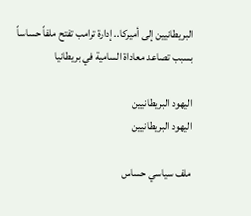البريطانيين إلى أميركا.. إدارة ترامب تفتح ملفاً حساساً بسبب تصاعد معاداة السامية في بريطانيا

اليهود البريطانيين
اليهود البريطانيين

ملف سياسي حساس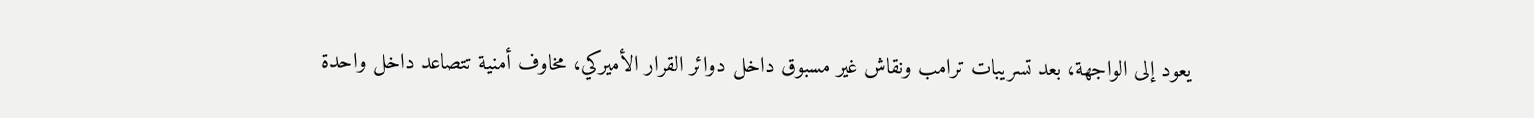يعود إلى الواجهة، بعد تسريبات ترامب ونقاش غير مسبوق داخل دوائر القرار الأميركي، مخاوف أمنية تتصاعد داخل واحدة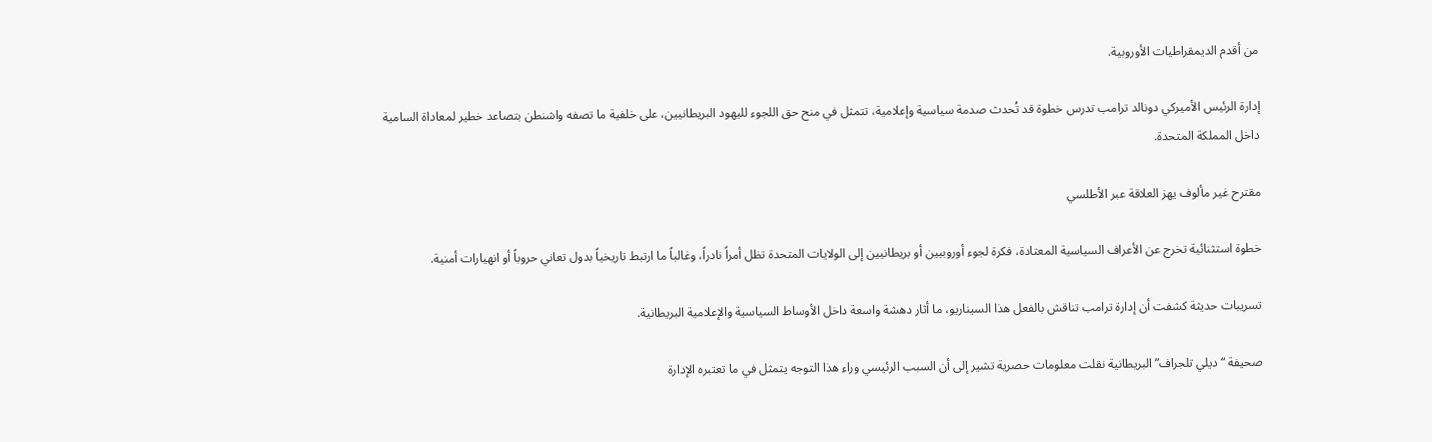من أقدم الديمقراطيات الأوروبية.

إدارة الرئيس الأميركي دونالد ترامب تدرس خطوة قد تُحدث صدمة سياسية وإعلامية، تتمثل في منح حق اللجوء لليهود البريطانيين، على خلفية ما تصفه واشنطن بتصاعد خطير لمعاداة السامية داخل المملكة المتحدة.

مقترح غير مألوف يهز العلاقة عبر الأطلسي

خطوة استثنائية تخرج عن الأعراف السياسية المعتادة، فكرة لجوء أوروبيين أو بريطانيين إلى الولايات المتحدة تظل أمراً نادراً، وغالباً ما ارتبط تاريخياً بدول تعاني حروباً أو انهيارات أمنية.

تسريبات حديثة كشفت أن إدارة ترامب تناقش بالفعل هذا السيناريو، ما أثار دهشة واسعة داخل الأوساط السياسية والإعلامية البريطانية.

صحيفة “ديلي تلجراف” البريطانية نقلت معلومات حصرية تشير إلى أن السبب الرئيسي وراء هذا التوجه يتمثل في ما تعتبره الإدارة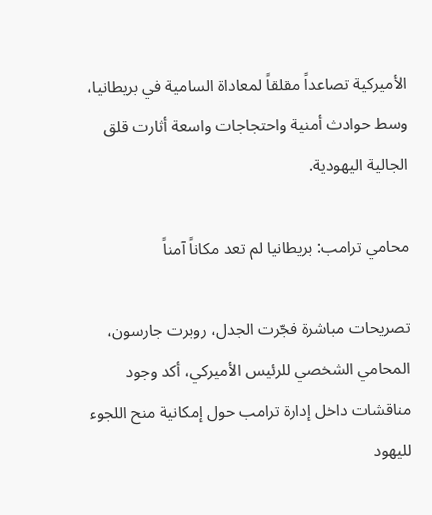الأميركية تصاعداً مقلقاً لمعاداة السامية في بريطانيا، وسط حوادث أمنية واحتجاجات واسعة أثارت قلق الجالية اليهودية.

محامي ترامب: بريطانيا لم تعد مكاناً آمناً

تصريحات مباشرة فجّرت الجدل، روبرت جارسون، المحامي الشخصي للرئيس الأميركي، أكد وجود مناقشات داخل إدارة ترامب حول إمكانية منح اللجوء لليهود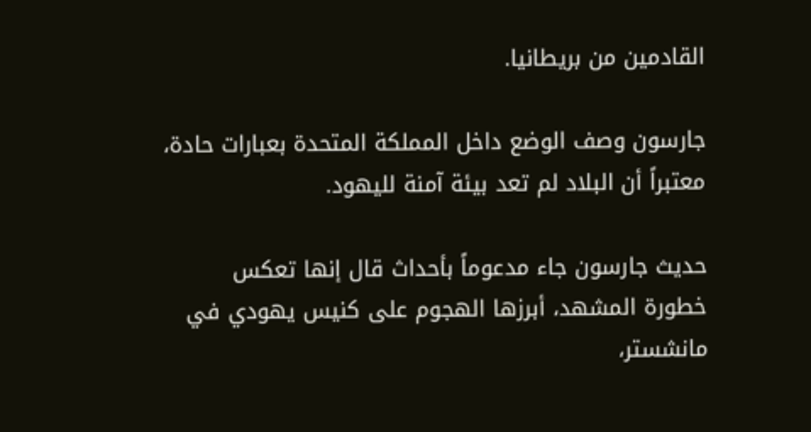القادمين من بريطانيا.

جارسون وصف الوضع داخل المملكة المتحدة بعبارات حادة، معتبراً أن البلاد لم تعد بيئة آمنة لليهود.

حديث جارسون جاء مدعوماً بأحداث قال إنها تعكس خطورة المشهد، أبرزها الهجوم على كنيس يهودي في مانشستر،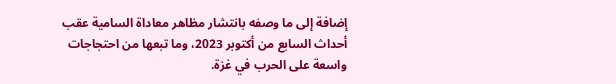إضافة إلى ما وصفه بانتشار مظاهر معاداة السامية عقب أحداث السابع من أكتوبر 2023، وما تبعها من احتجاجات واسعة على الحرب في غزة.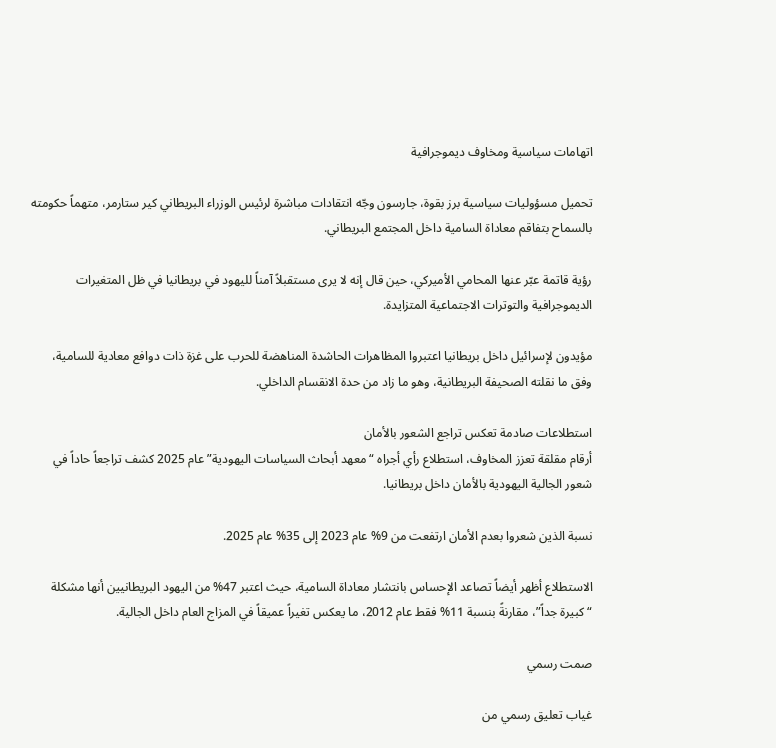اتهامات سياسية ومخاوف ديموجرافية

تحميل مسؤوليات سياسية برز بقوة، جارسون وجّه انتقادات مباشرة لرئيس الوزراء البريطاني كير ستارمر، متهماً حكومته بالسماح بتفاقم معاداة السامية داخل المجتمع البريطاني.

رؤية قاتمة عبّر عنها المحامي الأميركي، حين قال إنه لا يرى مستقبلاً آمناً لليهود في بريطانيا في ظل المتغيرات الديموجرافية والتوترات الاجتماعية المتزايدة.

مؤيدون لإسرائيل داخل بريطانيا اعتبروا المظاهرات الحاشدة المناهضة للحرب على غزة ذات دوافع معادية للسامية، وفق ما نقلته الصحيفة البريطانية، وهو ما زاد من حدة الانقسام الداخلي.

استطلاعات صادمة تعكس تراجع الشعور بالأمان
أرقام مقلقة تعزز المخاوف، استطلاع رأي أجراه “معهد أبحاث السياسات اليهودية” عام 2025 كشف تراجعاً حاداً في شعور الجالية اليهودية بالأمان داخل بريطانيا.

نسبة الذين شعروا بعدم الأمان ارتفعت من 9% عام 2023 إلى 35% عام 2025.

الاستطلاع أظهر أيضاً تصاعد الإحساس بانتشار معاداة السامية، حيث اعتبر 47% من اليهود البريطانيين أنها مشكلة “كبيرة جداً”، مقارنةً بنسبة 11% فقط عام 2012، ما يعكس تغيراً عميقاً في المزاج العام داخل الجالية.

صمت رسمي

غياب تعليق رسمي من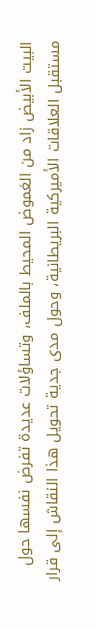البيت الأبيض زاد من الغموض المحيط بالملف، وتساؤلات عديدة تفرض نفسها حول مستقبل العلاقات الأميركية البريطانية، وحول مدى جدية تحويل هذا النقاش إلى قرار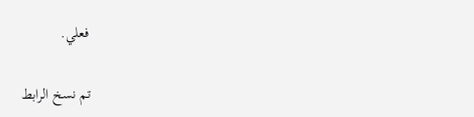فعلي.

تم نسخ الرابط